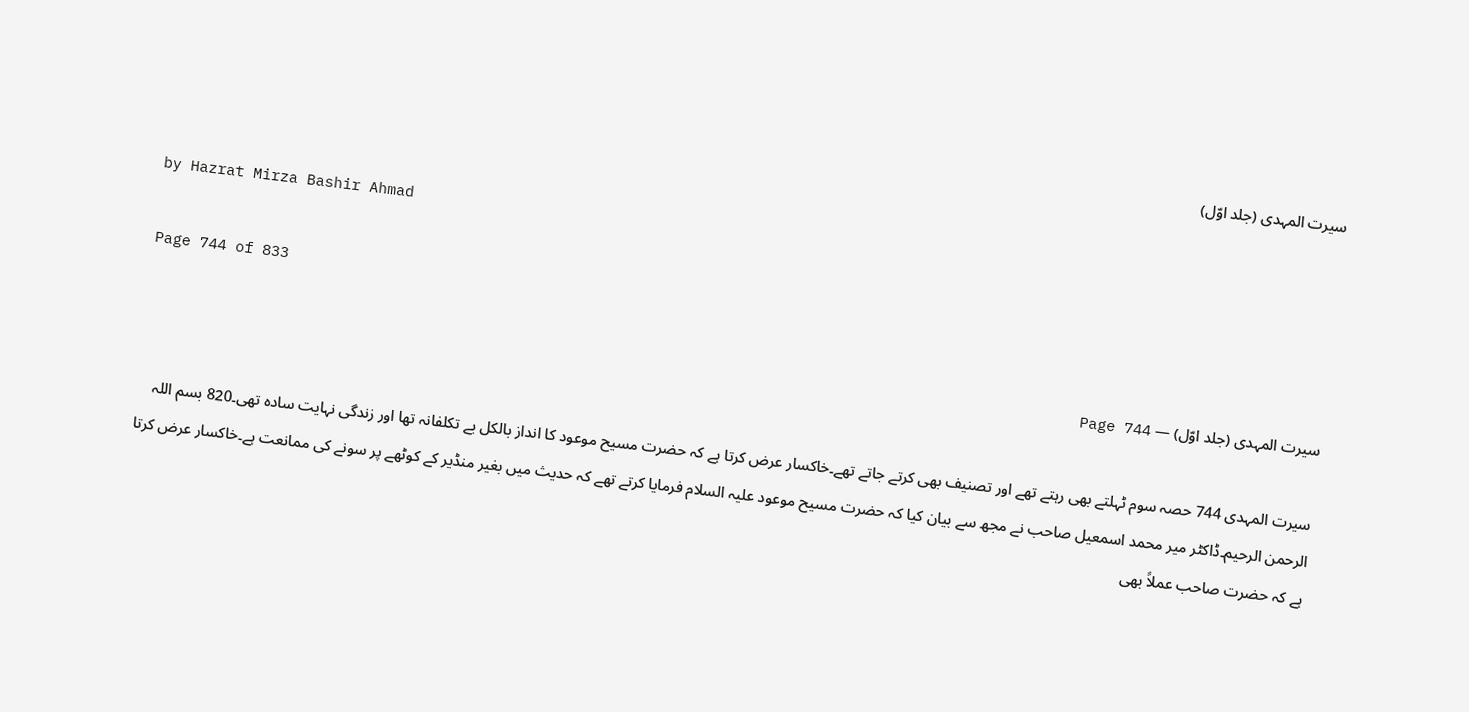سیرت المہدی (جلد اوّل)

by Hazrat Mirza Bashir Ahmad

Page 744 of 833

سیرت المہدی (جلد اوّل) — Page 744

سیرت المہدی 744 حصہ سوم ٹہلتے بھی رہتے تھے اور تصنیف بھی کرتے جاتے تھے۔خاکسار عرض کرتا ہے کہ حضرت مسیح موعود کا انداز بالکل بے تکلفانہ تھا اور زندگی نہایت سادہ تھی۔820 بسم اللہ الرحمن الرحیم۔ڈاکٹر میر محمد اسمعیل صاحب نے مجھ سے بیان کیا کہ حضرت مسیح موعود علیہ السلام فرمایا کرتے تھے کہ حدیث میں بغیر منڈیر کے کوٹھے پر سونے کی ممانعت ہے۔خاکسار عرض کرتا ہے کہ حضرت صاحب عملاً بھی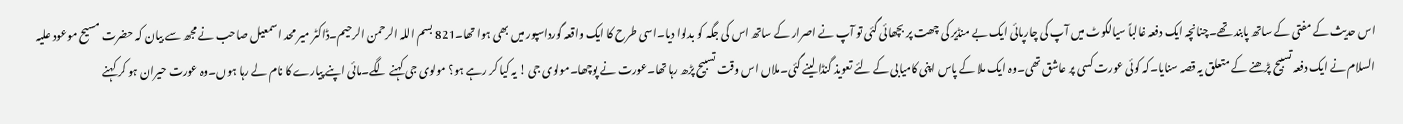اس حدیث کے مفتی کے ساتھ پابند تھے۔چنانچہ ایک دفعہ غالباً سیالکوٹ میں آپ کی چارپائی ایک بے منڈیر کی چھت پر بچھائی گئی تو آپ نے اصرار کے ساتھ اس کی جگہ کو بدلوا دیا۔اسی طرح کا ایک واقعہ گورداسپور میں بھی ہوا تھا۔821 بسم اللہ الرحمن الرحیم۔ڈاکٹر میر محد اسمعیل صاحب نے مجھ سے بیان کہ حضرت مسیح موعود علیہ السلام نے ایک دفعہ تسبیح پڑھنے کے متعلق یہ قصہ سنایا۔کہ کوئی عورت کسی پر عاشق تھی۔وہ ایک ملا کے پاس اپنی کامیابی کے لئے تعویذ گنڈا لینے گئی۔ملاں اس وقت تسبیح پڑھ رہا تھا۔عورت نے پوچھا۔مولوی جی ! یہ کیا کر رہے ہو؟ مولوی جی کہنے لگے۔مائی اپنے پیارے کا نام لے رہا ہوں۔وہ عورت حیران ہو کر کہنے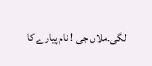لگی۔ملاں جی ! نام پیارے کا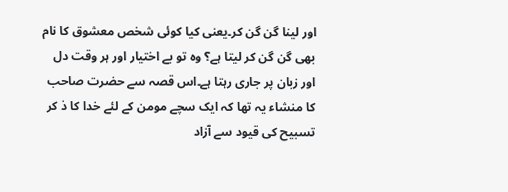اور لینا گن گن کر۔یعنی کیا کوئی شخص معشوق کا نام بھی گن گن کر لیتا ہے؟ وہ تو بے اختیار اور ہر وقت دل اور زبان پر جاری رہتا ہے۔اس قصہ سے حضرت صاحب کا منشاء یہ تھا کہ ایک سچے مومن کے لئے خدا کا ذ کر تسبیح کی قیود سے آزاد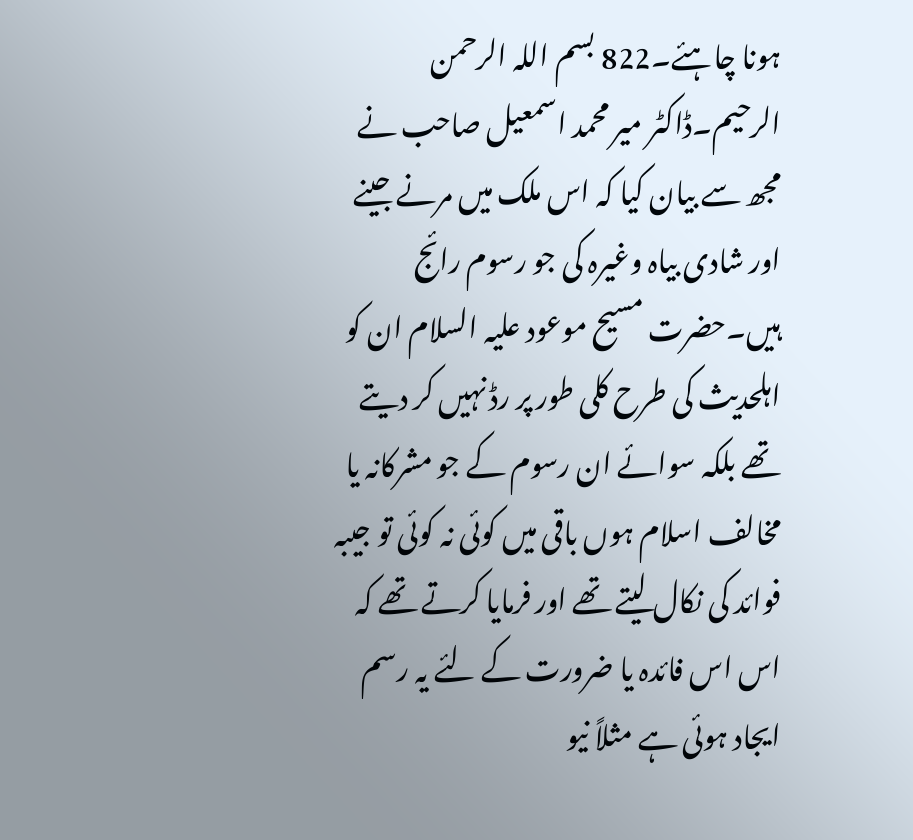ہونا چاہئے۔822 بسم اللہ الرحمن الرحیم۔ڈاکٹر میر محمد اسمعیل صاحب نے مجھ سے بیان کیا کہ اس ملک میں مرنے جینے اور شادی بیاہ وغیرہ کی جو رسوم رائج ہیں۔حضرت مسیح موعود علیہ السلام ان کو اہلحدیث کی طرح کلی طور پر رڈ نہیں کر دیتے تھے بلکہ سوائے ان رسوم کے جو مشرکانہ یا مخالف اسلام ہوں باقی میں کوئی نہ کوئی تو جیبہ فوائد کی نکال لیتے تھے اور فرمایا کرتے تھے کہ اس اس فائدہ یا ضرورت کے لئے یہ رسم ایجاد ہوئی ہے مثلاً نیو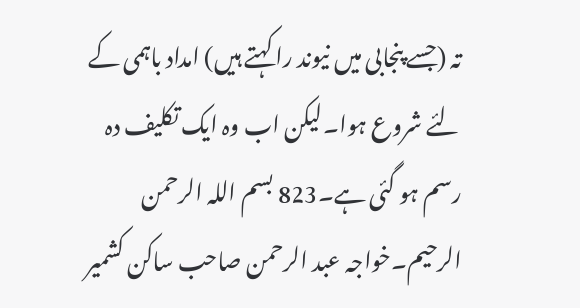تہ (جسے پنجابی میں نیوند را کہتے ہیں) امداد باہمی کے لئے شروع ہوا۔لیکن اب وہ ایک تکلیف دہ رسم ہو گئی ہے۔823 بسم اللہ الرحمن الرحیم۔خواجہ عبد الرحمن صاحب ساکن کشمیر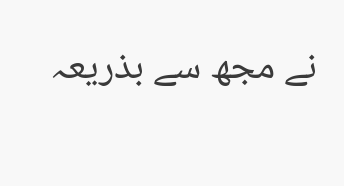نے مجھ سے بذریعہ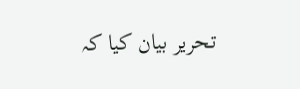تحریر بیان کیا کہ